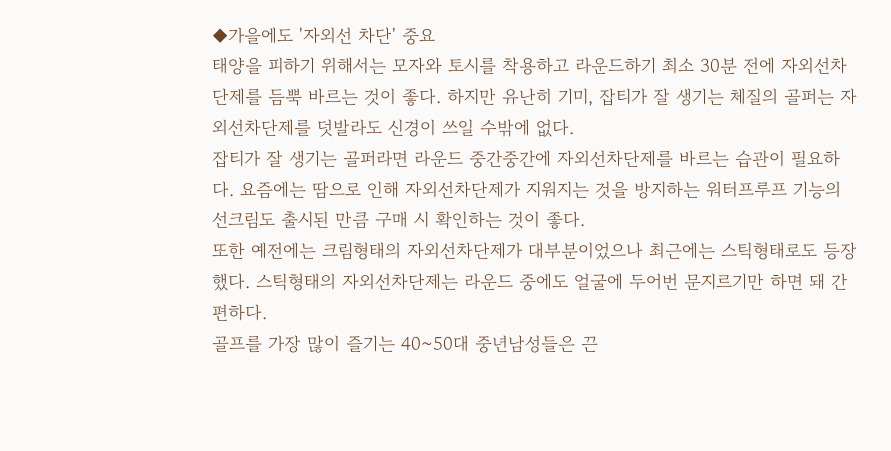◆가을에도 '자외선 차단' 중요
태양을 피하기 위해서는 모자와 토시를 착용하고 라운드하기 최소 30분 전에 자외선차단제를 듬뿍 바르는 것이 좋다. 하지만 유난히 기미, 잡티가 잘 생기는 체질의 골퍼는 자외선차단제를 덧발라도 신경이 쓰일 수밖에 없다.
잡티가 잘 생기는 골퍼라면 라운드 중간중간에 자외선차단제를 바르는 습관이 필요하다. 요즘에는 땀으로 인해 자외선차단제가 지워지는 것을 방지하는 워터프루프 기능의 선크림도 출시된 만큼 구매 시 확인하는 것이 좋다.
또한 예전에는 크림형태의 자외선차단제가 대부분이었으나 최근에는 스틱형태로도 등장했다. 스틱형태의 자외선차단제는 라운드 중에도 얼굴에 두어번 문지르기만 하면 돼 간편하다.
골프를 가장 많이 즐기는 40~50대 중년남성들은 끈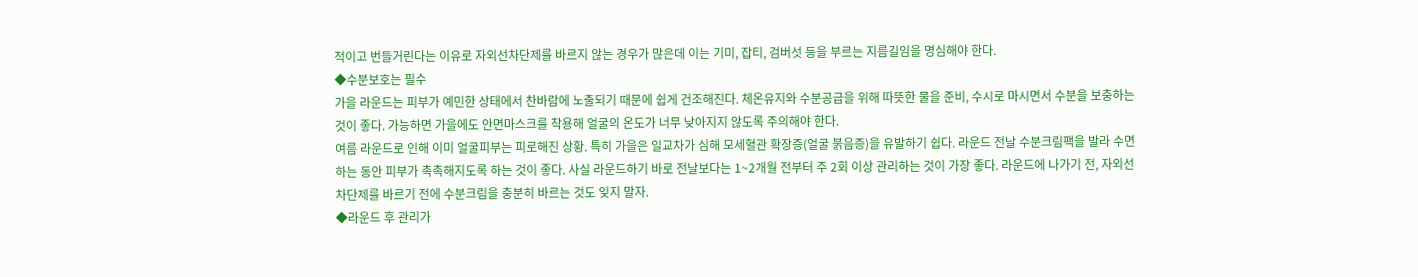적이고 번들거린다는 이유로 자외선차단제를 바르지 않는 경우가 많은데 이는 기미, 잡티, 검버섯 등을 부르는 지름길임을 명심해야 한다.
◆수분보호는 필수
가을 라운드는 피부가 예민한 상태에서 찬바람에 노출되기 때문에 쉽게 건조해진다. 체온유지와 수분공급을 위해 따뜻한 물을 준비, 수시로 마시면서 수분을 보충하는 것이 좋다. 가능하면 가을에도 안면마스크를 착용해 얼굴의 온도가 너무 낮아지지 않도록 주의해야 한다.
여름 라운드로 인해 이미 얼굴피부는 피로해진 상황. 특히 가을은 일교차가 심해 모세혈관 확장증(얼굴 붉음증)을 유발하기 쉽다. 라운드 전날 수분크림팩을 발라 수면하는 동안 피부가 촉촉해지도록 하는 것이 좋다. 사실 라운드하기 바로 전날보다는 1~2개월 전부터 주 2회 이상 관리하는 것이 가장 좋다. 라운드에 나가기 전, 자외선차단제를 바르기 전에 수분크림을 충분히 바르는 것도 잊지 말자.
◆라운드 후 관리가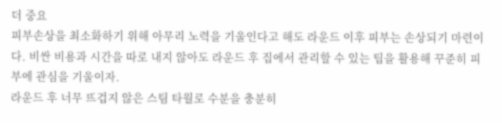더 중요
피부손상을 최소화하기 위해 아무리 노력을 기울인다고 해도 라운드 이후 피부는 손상되기 마련이다. 비싼 비용과 시간을 따로 내지 않아도 라운드 후 집에서 관리할 수 있는 팁을 활용해 꾸준히 피부에 관심을 기울이자.
라운드 후 너무 뜨겁지 않은 스팀 타월로 수분을 충분히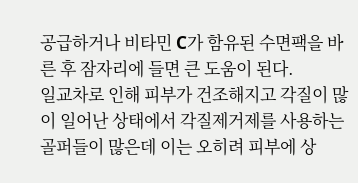공급하거나 비타민 C가 함유된 수면팩을 바른 후 잠자리에 들면 큰 도움이 된다.
일교차로 인해 피부가 건조해지고 각질이 많이 일어난 상태에서 각질제거제를 사용하는 골퍼들이 많은데 이는 오히려 피부에 상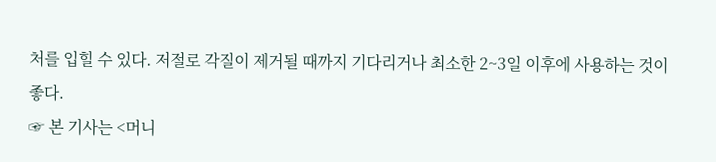처를 입힐 수 있다. 저절로 각질이 제거될 때까지 기다리거나 최소한 2~3일 이후에 사용하는 것이 좋다.
☞ 본 기사는 <머니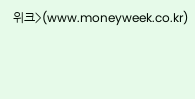위크>(www.moneyweek.co.kr)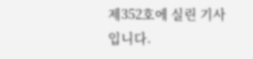제352호에 실린 기사입니다.